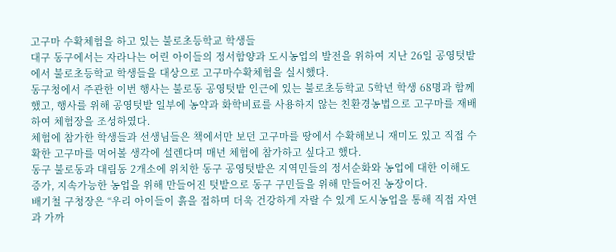고구마 수확체험을 하고 있는 불로초등학교 학생들
대구 동구에서는 자라나는 어린 아이들의 정서함양과 도시농업의 발전을 위하여 지난 26일 공영텃밭에서 불로초등학교 학생들을 대상으로 고구마수확체험을 실시했다.
동구청에서 주관한 이번 행사는 불로동 공영텃밭 인근에 있는 불로초등학교 5학년 학생 68명과 함께 했고, 행사를 위해 공영텃밭 일부에 농약과 화학비료를 사용하지 않는 친환경농법으로 고구마를 재배하여 체험장을 조성하였다.
체험에 참가한 학생들과 선생님들은 책에서만 보던 고구마를 땅에서 수확해보니 재미도 있고 직접 수확한 고구마를 먹어볼 생각에 설렌다며 매년 체험에 참가하고 싶다고 했다.
동구 불로동과 대림동 2개소에 위치한 동구 공영텃밭은 지역민들의 정서순화와 농업에 대한 이해도 증가, 지속가능한 농업을 위해 만들어진 텃밭으로 동구 구민들을 위해 만들어진 농장이다.
배기철 구청장은 “우리 아이들이 흙을 접하며 더욱 건강하게 자랄 수 있게 도시농업을 통해 직접 자연과 가까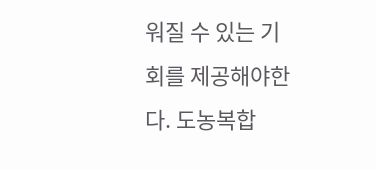워질 수 있는 기회를 제공해야한다. 도농복합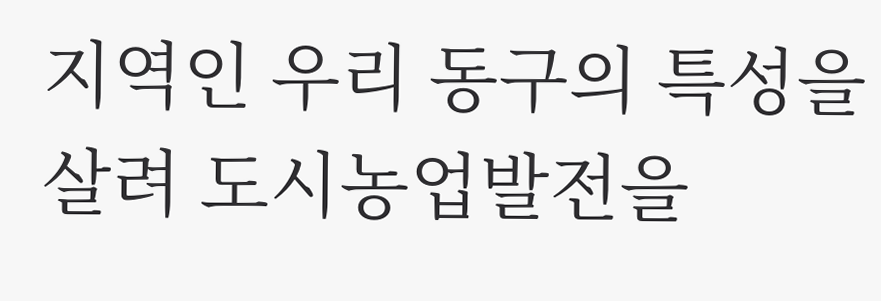지역인 우리 동구의 특성을 살려 도시농업발전을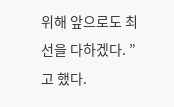위해 앞으로도 최선을 다하겠다. ”고 했다.